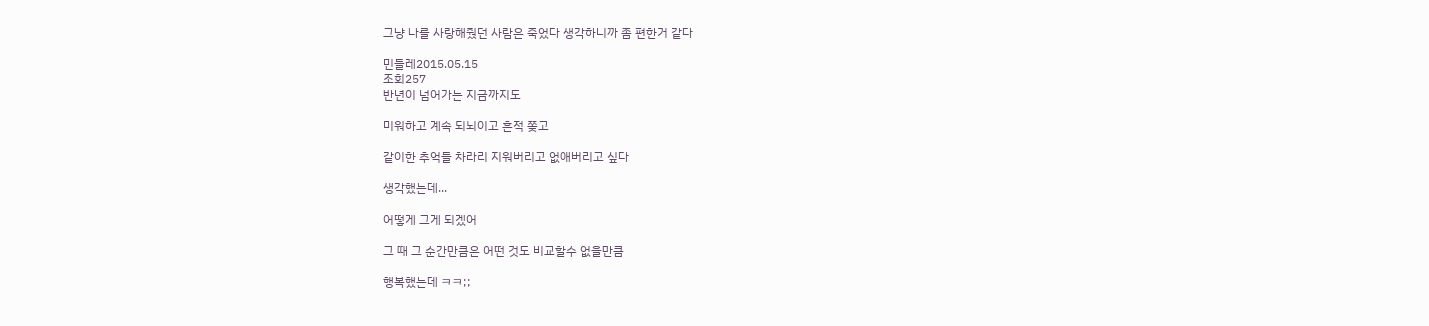그냥 나를 사랑해줬던 사람은 죽었다 생각하니까 좀 편한거 같다

민들레2015.05.15
조회257
반년이 넘어가는 지금까지도

미워하고 계속 되뇌이고 흔적 쫒고

같이한 추억들 차라리 지워버리고 없애버리고 싶다

생각했는데...

어떻게 그게 되겠어

그 때 그 순간만큼은 어떤 것도 비교할수 없을만큼

행복했는데 ㅋㅋ;;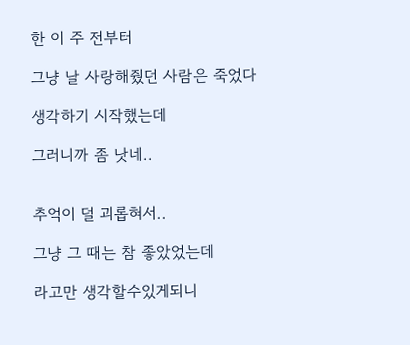한 이 주 전부터

그냥 날 사랑해줬던 사람은 죽었다

생각하기 시작했는데

그러니까 좀 낫네..


추억이 덜 괴롭혀서..

그냥 그 때는 참 좋았었는데

라고만 생각할수있게되니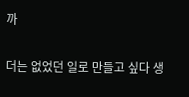까

더는 없었던 일로 만들고 싶다 생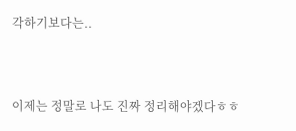각하기보다는..



이제는 정말로 나도 진짜 정리해야겠다ㅎㅎ